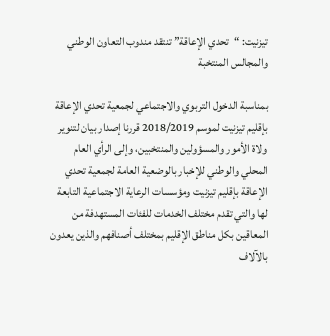تيزنيت: “تحدي الإعاقة” تنتقد مندوب التعاون الوطني والمجالس المنتخبة

بمناسبة الدخول التربوي والاجتماعي لجمعية تحدي الإعاقة بإقليم تيزنيت لموسم 2018/2019 قررنا إصدار بيان لتنوير ولاة الأمور والمسؤولين والمنتخبين، وإلى الرأي العام المحلي والوطني للإخبار بالوضعية العامة لجمعية تحدي الإعاقة بإقليم تيزنيت ومؤسسات الرعاية الاجتماعية التابعة لها والتي تقدم مختلف الخدمات للفئات المستهدفة من المعاقين بكل مناطق الإقليم بمختلف أصنافهم والذين يعدون بالآلاف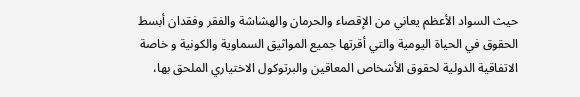حيث السواد الأعظم يعاني من الإقصاء والحرمان والهشاشة والفقر وفقدان أبسط الحقوق في الحياة اليومية والتي أقرتها جميع المواثيق السماوية والكونية و خاصة الاتفاقية الدولية لحقوق الأشخاص المعاقين والبرتوكول الاختياري الملحق بها،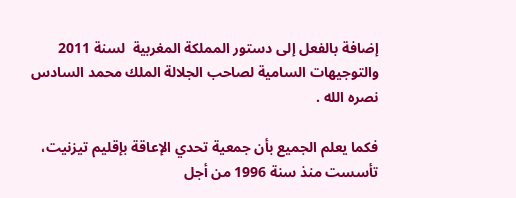إضافة بالفعل إلى دستور المملكة المغربية  لسنة 2011 والتوجيهات السامية لصاحب الجلالة الملك محمد السادس نصره الله .

فكما يعلم الجميع بأن جمعية تحدي الإعاقة بإقليم تيزنيت، تأسست منذ سنة 1996 من أجل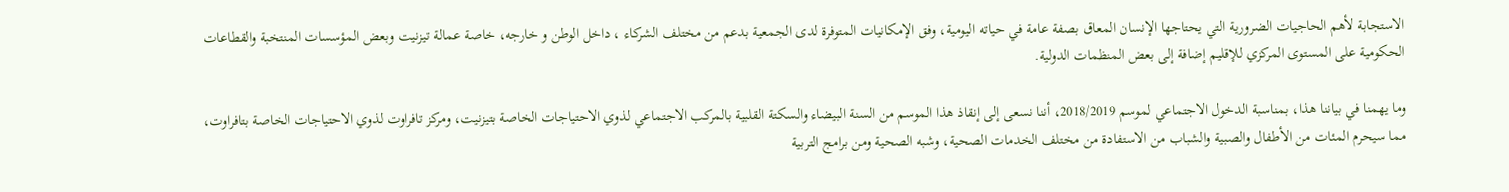الاستجابة لأهم الحاجيات الضرورية التي يحتاجها الإنسان المعاق بصفة عامة في حياته اليومية، وفق الإمكانيات المتوفرة لدى الجمعية بدعم من مختلف الشركاء ، داخل الوطن و خارجه، خاصة عمالة تيزنيت وبعض المؤسسات المنتخبة والقطاعات الحكومية على المستوى المركزي للإقليم إضافة إلى بعض المنظمات الدولية.

وما يهمنا في بياننا هذا، بمناسبة الدخول الاجتماعي لموسم 2018/2019، أننا نسعى إلى إنقاذ هذا الموسم من السنة البيضاء والسكتة القلبية بالمركب الاجتماعي لذوي الاحتياجات الخاصة بتيزنيت، ومركز تافراوت لذوي الاحتياجات الخاصة بتافراوت، مما سيحرم المئات من الأطفال والصبية والشباب من الاستفادة من مختلف الخدمات الصحية، وشبه الصحية ومن برامج التربية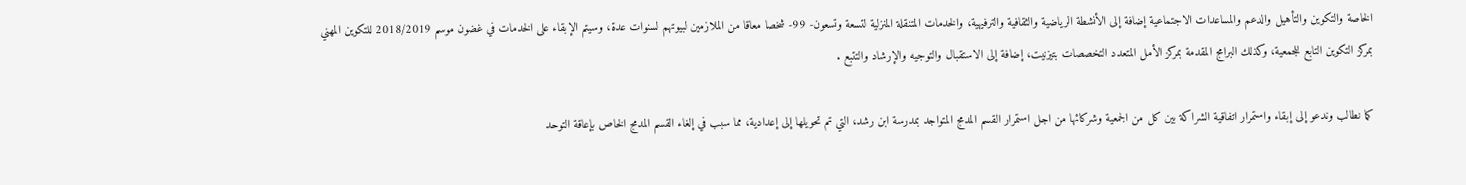الخاصة والتكوين والتأهيل والدعم والمساعدات الاجتماعية إضافة إلى الأنشطة الرياضية والثقافية والترفيهية، والخدمات المتنقلة المنزلية لتسعة وتسعون- 99- شخصا معاقا من الملازمين لبيوتهم لسنوات عدة، وسيتم الإبقاء على الخدمات في غضون موسم 2018/2019 للتكوين المهني بمركز التكوين التابع للجمعية، وكذلك البرامج المقدمة بمركز الأمل المتعدد التخصصات بتيزنيت، إضافة إلى الاستقبال والتوجيه والإرشاد والتتبع .

كما نطالب وندعو إلى إبقاء واستمرار اتفاقية الشراكة بين كل من الجمعية وشركائها من اجل استمرار القسم المدمج المتواجد بمدرسة ابن رشد، التي تم تحويلها إلى إعدادية، مما سبب في إلغاء القسم المدمج الخاص بإعاقة التوحد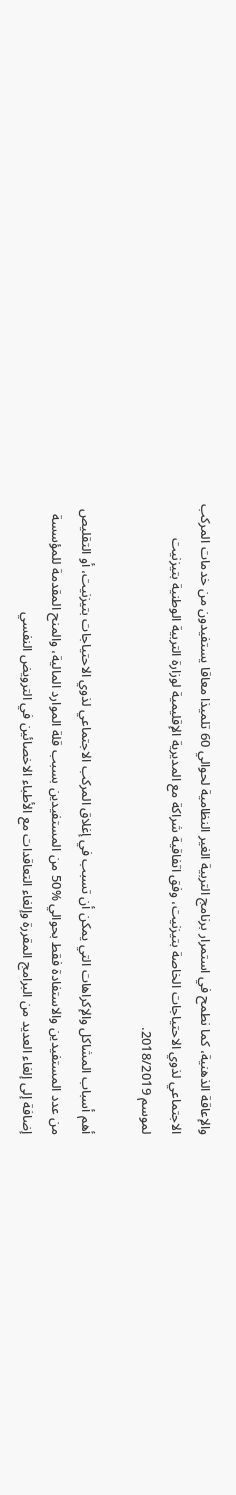والإعاقة الذهنية، كما نطمح في استمرار برنامج التربية الغير النظامية لحوالي 60 تلميذا معاقا يستفيدون من خدمات المركب الاجتماعي لذوي الاحتياجات الخاصة بتيزنيت، وفق اتفاقية شراكة مع المديرية الإقليمية لوزارة التربية الوطنية بتيزنيت لموسم 2018/2019.

أهم أسباب المشاكل والإكراهات التي يمكن أن تسبب في إغلاق المركب الاجتماعي لذوي الاحتياجات بتيزنيت، أو التقليص من عدد المستفيدين والاستفادة فقط بحوالي %50 من المستفيدين بسبب قلة الموارد المالية، والمنح المقدمة للمؤسسة إضافة إلى إلغاء العديد من البرامج المقررة وإلغاء التعاقدات مع الأطباء الاخصائين في الترويض النفسي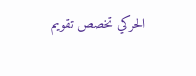الحركي تخصص تقويم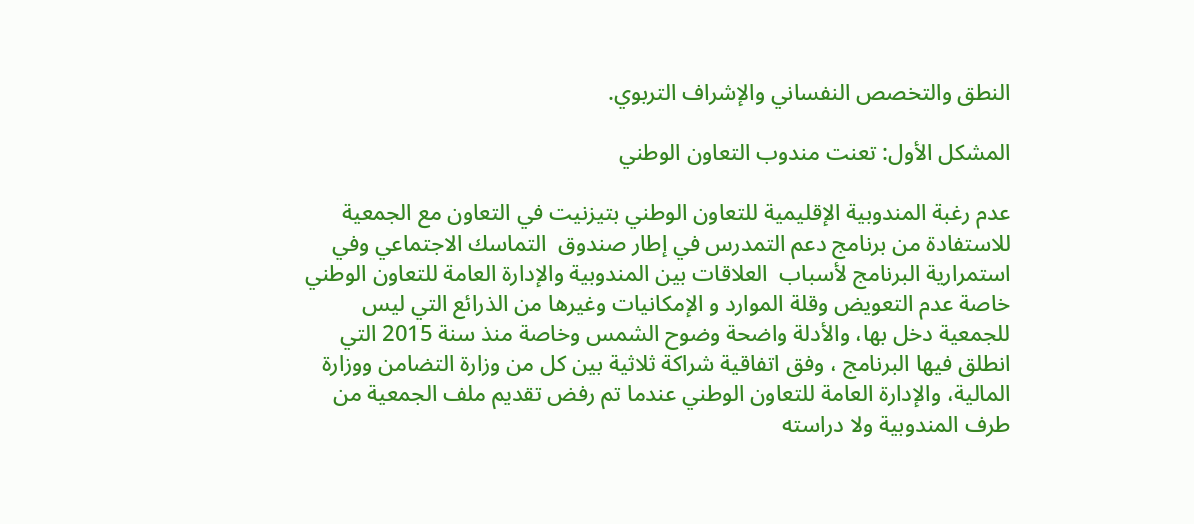النطق والتخصص النفساني والإشراف التربوي.

المشكل الأول: تعنت مندوب التعاون الوطني

عدم رغبة المندوبية الإقليمية للتعاون الوطني بتيزنيت في التعاون مع الجمعية للاستفادة من برنامج دعم التمدرس في إطار صندوق  التماسك الاجتماعي وفي استمرارية البرنامج لأسباب  العلاقات بين المندوبية والإدارة العامة للتعاون الوطني خاصة عدم التعويض وقلة الموارد و الإمكانيات وغيرها من الذرائع التي ليس للجمعية دخل بها، والأدلة واضحة وضوح الشمس وخاصة منذ سنة 2015 التي انطلق فيها البرنامج ، وفق اتفاقية شراكة ثلاثية بين كل من وزارة التضامن ووزارة المالية، والإدارة العامة للتعاون الوطني عندما تم رفض تقديم ملف الجمعية من طرف المندوبية ولا دراسته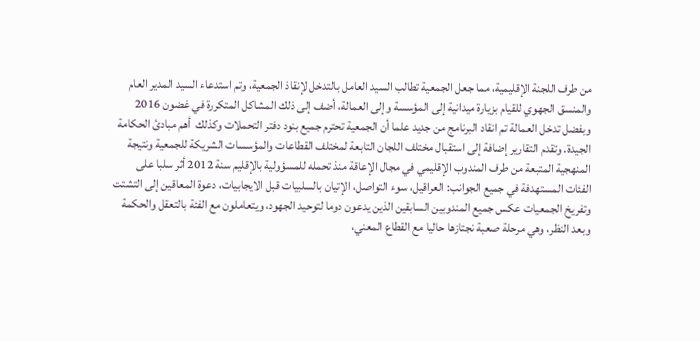من طرف اللجنة الإقليمية، مما جعل الجمعية تطالب السيد العامل بالتدخل لإنقاذ الجمعية، وتم استدعاء السيد المدير العام والمنسق الجهوي للقيام بزيارة ميدانية إلى المؤسسة وإلى العمالة، أضف إلى ذلك المشاكل المتكررة في غضون 2016 وبفضل تدخل العمالة تم انقاد البرنامج من جديد علما أن الجمعية تحترم جميع بنود دفتر التحملات وكذلك  أهم مبادئ الحكامة الجيدة. وتقدم التقارير إضافة إلى استقبال مختلف اللجان التابعة لمختلف القطاعات والمؤسسات الشريكة للجمعية ونتيجة المنهجية المتبعة من طرف المندوب الإقليمي في مجال الإعاقة منذ تحمله للمسؤولية بالإقليم سنة 2012 أثر سلبا على الفئات المستهدفة في جميع الجوانب: العراقيل، سوء التواصل، الإتيان بالسلبيات قبل الايجابيات، دعوة المعاقين إلى التشتت وتفريخ الجمعيات عكس جميع المندوبين السابقين الذين يدعون دوما لتوحيد الجهود، ويتعاملون مع الفئة بالتعقل والحكمة وبعد النظر، وهي مرحلة صعبة نجتازها حاليا مع القطاع المعني،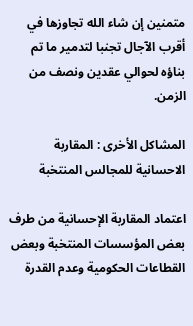متمنين إن شاء الله تجاوزها في أقرب الآجال تجنبا لتدمير ما تم بناؤه لحوالي عقدين ونصف من الزمن.

المشاكل الأخرى : المقاربة الاحسانية للمجالس المنتخبة

اعتماد المقاربة الإحسانية من طرف بعض المؤسسات المنتخبة وبعض القطاعات الحكومية وعدم القدرة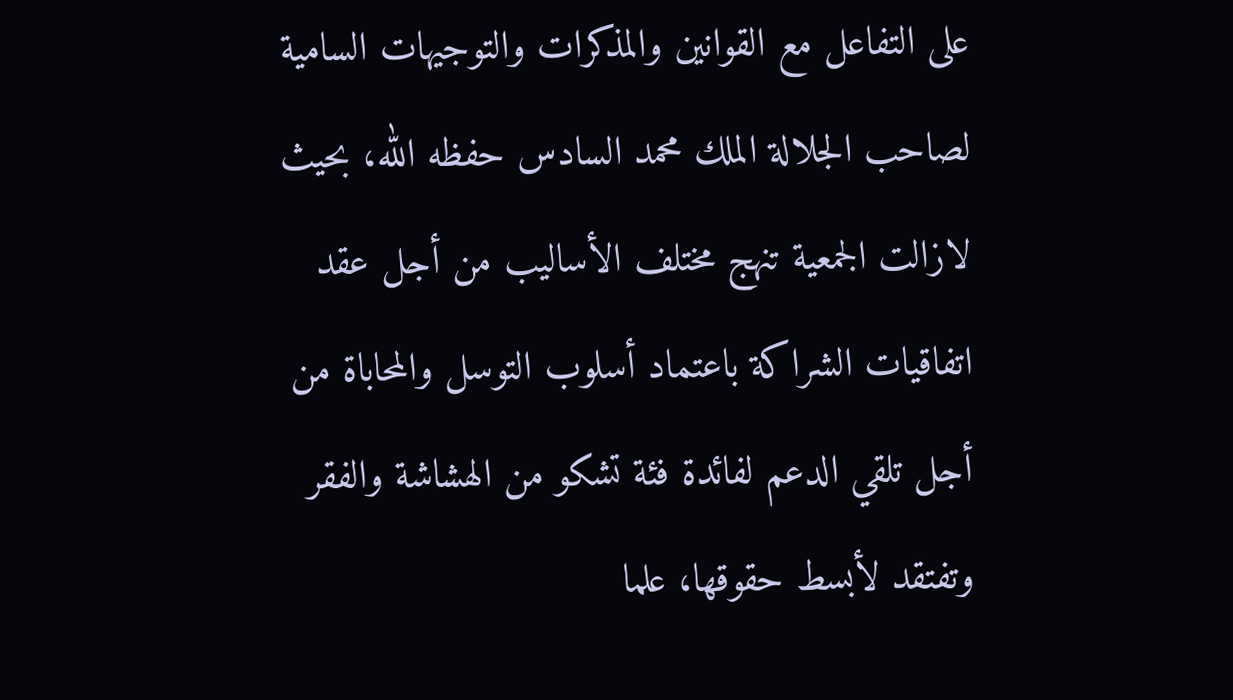على التفاعل مع القوانين والمذكرات والتوجيهات السامية لصاحب الجلالة الملك محمد السادس حفظه الله، بحيث لازالت الجمعية تنهج مختلف الأساليب من أجل عقد اتفاقيات الشراكة باعتماد أسلوب التوسل والمحاباة من أجل تلقي الدعم لفائدة فئة تشكو من الهشاشة والفقر وتفتقد لأبسط حقوقها، علما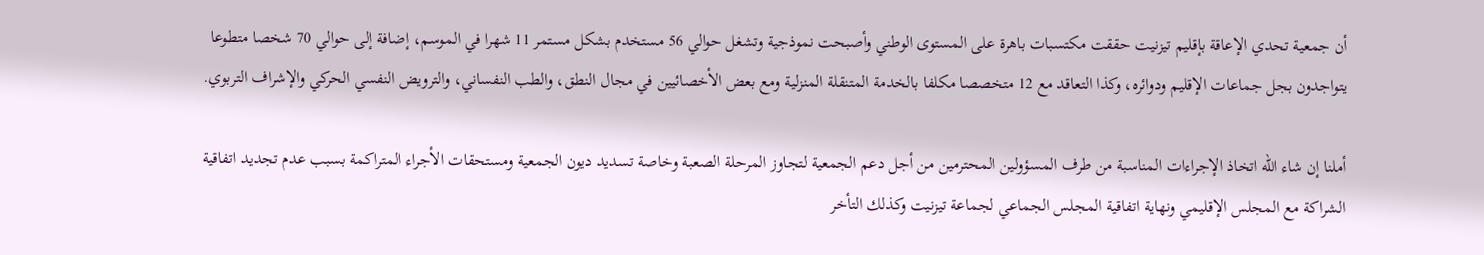أن جمعية تحدي الإعاقة بإقليم تيزنيت حققت مكتسبات باهرة على المستوى الوطني وأصبحت نموذجية وتشغل حوالي 56 مستخدم بشكل مستمر 11 شهرا في الموسم، إضافة إلى حوالي 70 شخصا متطوعا يتواجدون بجل جماعات الإقليم ودوائره، وكذا التعاقد مع 12 متخصصا مكلفا بالخدمة المتنقلة المنزلية ومع بعض الأخصائيين في مجال النطق، والطب النفساني، والترويض النفسي الحركي والإشراف التربوي.

أملنا إن شاء الله اتخاذ الإجراءات المناسبة من طرف المسؤولين المحترمين من أجل دعم الجمعية لتجاوز المرحلة الصعبة وخاصة تسديد ديون الجمعية ومستحقات الأجراء المتراكمة بسبب عدم تجديد اتفاقية الشراكة مع المجلس الإقليمي ونهاية اتفاقية المجلس الجماعي لجماعة تيزنيت وكذلك التأخر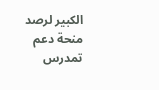الكبير لرصد منحة دعم تمدرس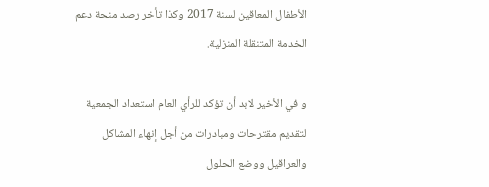الأطفال المعاقين لسنة 2017 وكذا تأخر رصد منحة دعم الخدمة المتنقلة المنزلية.

و في الأخير لابد أن تؤكد للرأي العام استعداد الجمعية لتقديم مقترحات ومبادرات من أجل إنهاء المشاكل والعراقيل ووضع الحلول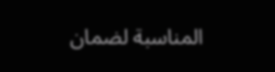المناسبة لضمان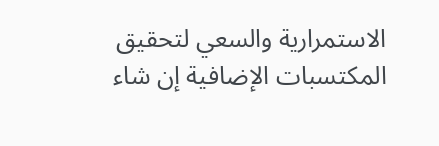الاستمرارية والسعي لتحقيق المكتسبات الإضافية إن شاء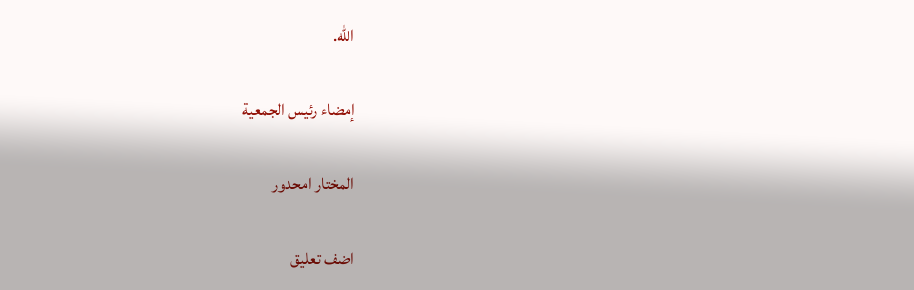الله.

إمضاء رئيس الجمعية

المختار امحدور

اضف تعليق